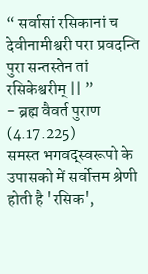“ सर्वासां रसिकानां च देवीनामीश्वरी परा प्रवदन्ति पुरा सन्तस्तेन तां रसिकेश्वरीम् || ”
- ब्रह्म वैवर्त पुराण (4.17.225)
समस्त भगवद्स्वरूपो के उपासको में सर्वोत्तम श्रेणी होती है 'रसिक',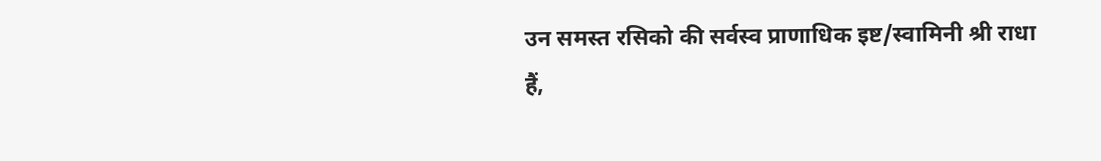उन समस्त रसिको की सर्वस्व प्राणाधिक इष्ट/स्वामिनी श्री राधा हैं,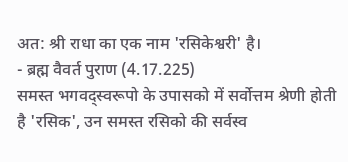अत: श्री राधा का एक नाम 'रसिकेश्वरी' है।
- ब्रह्म वैवर्त पुराण (4.17.225)
समस्त भगवद्स्वरूपो के उपासको में सर्वोत्तम श्रेणी होती है 'रसिक', उन समस्त रसिको की सर्वस्व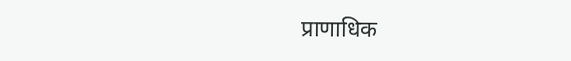प्राणाधिक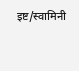इष्ट/स्वामिनी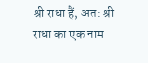श्री राधा हैं, अत: श्री राधा का एक नाम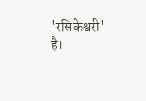'रसिकेश्वरी' है।